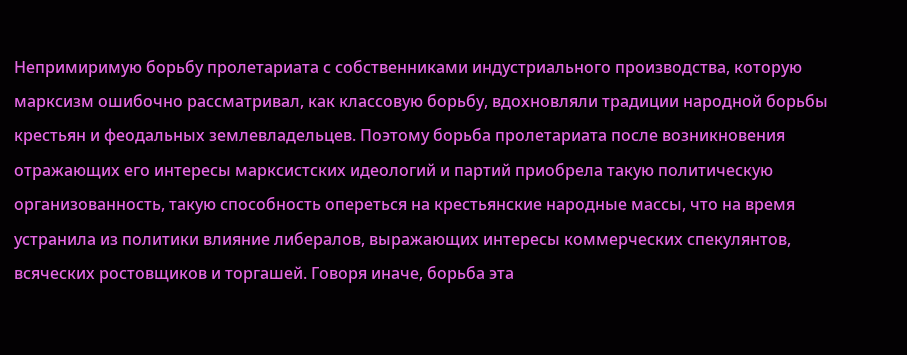Непримиримую борьбу пролетариата с собственниками индустриального производства, которую марксизм ошибочно рассматривал, как классовую борьбу, вдохновляли традиции народной борьбы крестьян и феодальных землевладельцев. Поэтому борьба пролетариата после возникновения отражающих его интересы марксистских идеологий и партий приобрела такую политическую организованность, такую способность опереться на крестьянские народные массы, что на время устранила из политики влияние либералов, выражающих интересы коммерческих спекулянтов, всяческих ростовщиков и торгашей. Говоря иначе, борьба эта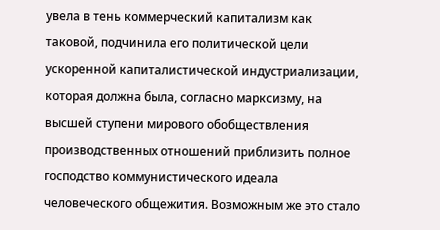увела в тень коммерческий капитализм как таковой, подчинила его политической цели ускоренной капиталистической индустриализации, которая должна была, согласно марксизму, на высшей ступени мирового обобществления производственных отношений приблизить полное господство коммунистического идеала человеческого общежития. Возможным же это стало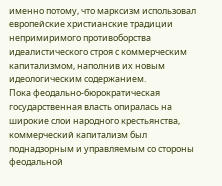именно потому, что марксизм использовал европейские христианские традиции непримиримого противоборства идеалистического строя с коммерческим капитализмом, наполнив их новым идеологическим содержанием.
Пока феодально-бюрократическая государственная власть опиралась на широкие слои народного крестьянства, коммерческий капитализм был поднадзорным и управляемым со стороны феодальной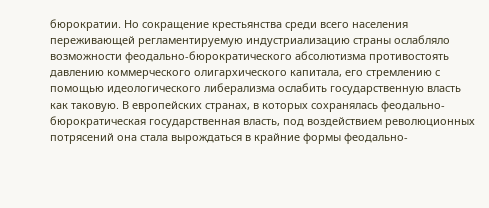бюрократии. Но сокращение крестьянства среди всего населения переживающей регламентируемую индустриализацию страны ослабляло возможности феодально-бюрократического абсолютизма противостоять давлению коммерческого олигархического капитала, его стремлению с помощью идеологического либерализма ослабить государственную власть как таковую. В европейских странах, в которых сохранялась феодально-бюрократическая государственная власть, под воздействием революционных потрясений она стала вырождаться в крайние формы феодально-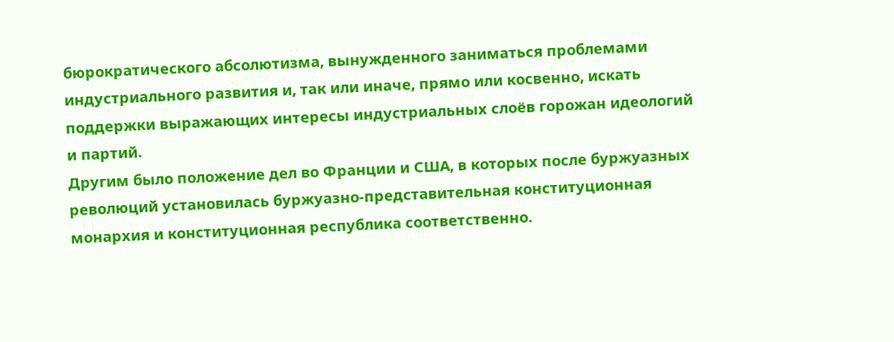бюрократического абсолютизма, вынужденного заниматься проблемами индустриального развития и, так или иначе, прямо или косвенно, искать поддержки выражающих интересы индустриальных слоёв горожан идеологий и партий.
Другим было положение дел во Франции и США, в которых после буржуазных революций установилась буржуазно-представительная конституционная монархия и конституционная республика соответственно.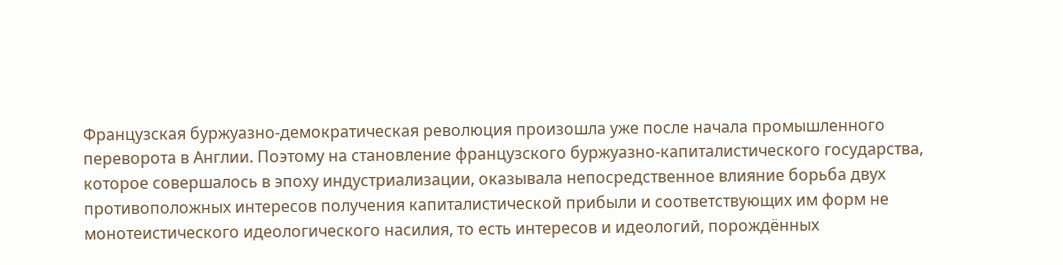Французская буржуазно-демократическая революция произошла уже после начала промышленного переворота в Англии. Поэтому на становление французского буржуазно-капиталистического государства, которое совершалось в эпоху индустриализации, оказывала непосредственное влияние борьба двух противоположных интересов получения капиталистической прибыли и соответствующих им форм не монотеистического идеологического насилия, то есть интересов и идеологий, порождённых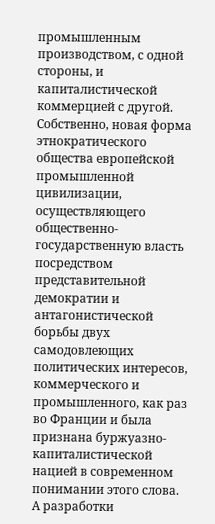промышленным производством, с одной стороны, и капиталистической коммерцией с другой. Собственно, новая форма этнократического общества европейской промышленной цивилизации, осуществляющего общественно-государственную власть посредством представительной демократии и антагонистической борьбы двух самодовлеющих политических интересов, коммерческого и промышленного, как раз во Франции и была признана буржуазно-капиталистической нацией в современном понимании этого слова. А разработки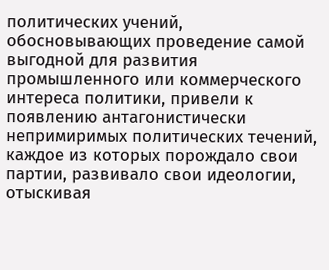политических учений, обосновывающих проведение самой выгодной для развития промышленного или коммерческого интереса политики, привели к появлению антагонистически непримиримых политических течений, каждое из которых порождало свои партии, развивало свои идеологии, отыскивая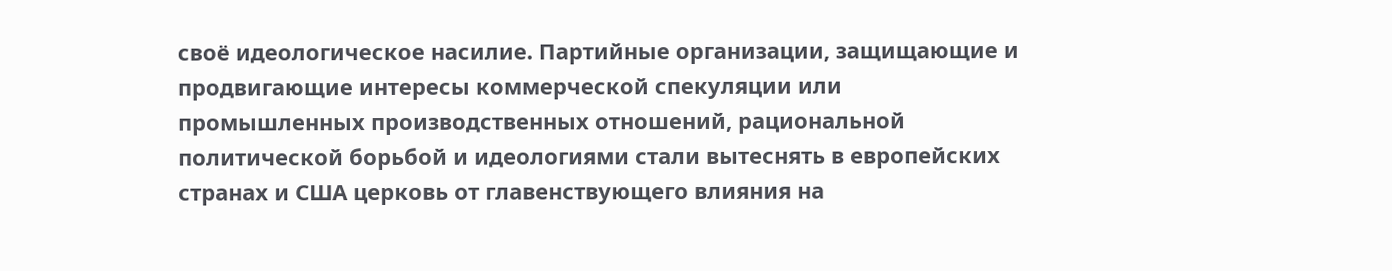своё идеологическое насилие. Партийные организации, защищающие и продвигающие интересы коммерческой спекуляции или промышленных производственных отношений, рациональной политической борьбой и идеологиями стали вытеснять в европейских странах и США церковь от главенствующего влияния на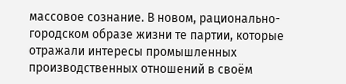массовое сознание. В новом, рационально-городском образе жизни те партии, которые отражали интересы промышленных производственных отношений в своём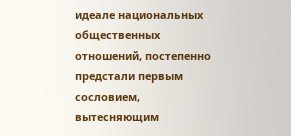идеале национальных общественных отношений, постепенно предстали первым сословием, вытесняющим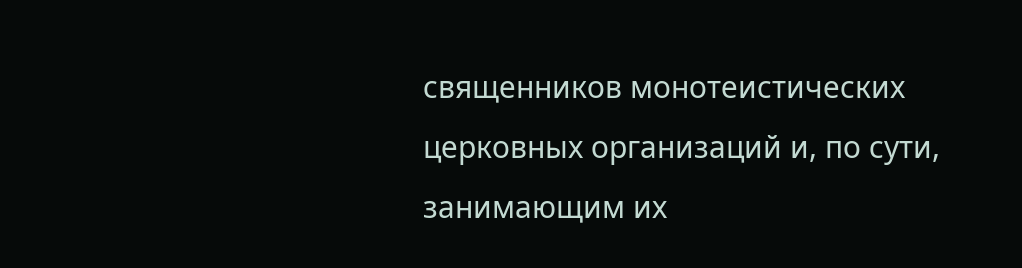священников монотеистических церковных организаций и, по сути, занимающим их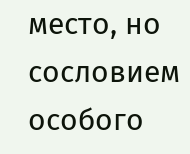место, но сословием особого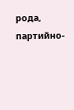рода, партийно-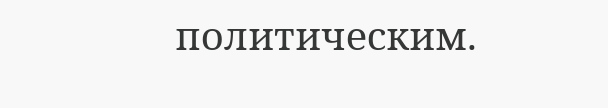политическим.